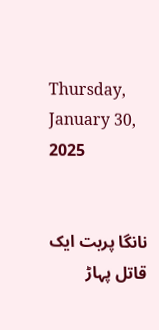Thursday, January 30, 2025


نانگا پربت ایک قاتل پہاڑ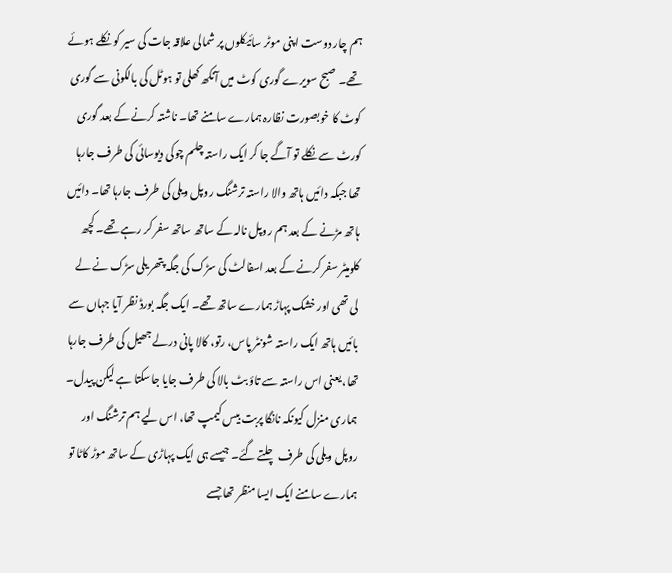ہم چار دوست اپنی موٹر سائیکلوں پر شمالی علاقہ جات کی سیر کو نکلے ہوئے تھے۔ صبح سویرے گوری کوٹ میں آنکھ کھلی تو ہوٹل کی بالکونی سے گوری کوٹ کا خوبصورت نظارہ ہمارے سامنے تھا۔ ناشتہ کرنے کے بعد گوری کورٹ سے نکلے تو آگے جا کر ایک راستہ چلم چوکی دیوسائی کی طرف جارہا تھا جبکہ دائیں ہاتھ والا راستہ ترشنگ روپل ویلی کی طرف جارہا تھا۔ دائیں ہاتھ مڑنے کے بعد ہم روپل نالہ کے ساتھ ساتھ سفر کر رہے تھے۔ کچھ کلومیٹر سفر کرنے کے بعد اسفالٹ کی سڑک کی جگہ پتھر یلی سڑک نے لے لی تھی اور خشک پہاڑ ہمارے ساتھ تھے۔ ایک جگہ بورڈ نظر آیا جہاں سے بائیں ہاتھ ایک راستہ شونٹر پاس، رتو، کالا پانی درلے جھیل کی طرف جارہا تھا، یعنی اس راستہ سے تاؤ بٹ بالا کی طرف جایا جاسکتا ہے لیکن پيدل۔ ہماری منزل کیونکہ نانگا پربت بیس کیمپ تھا، اس لیے ہم ترشنگ اور روپل ویلی کی طرف چلتے گئے۔ جیسے ہی ایک پہاڑی کے ساتھ موڑ کاٹا تو ہمارے سامنے ایک ایسا منظر تھا جسے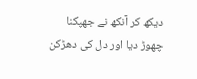دیکھ کر آنکھ نے جھپکنا چھوڑ دیا اور دل کی دھڑکن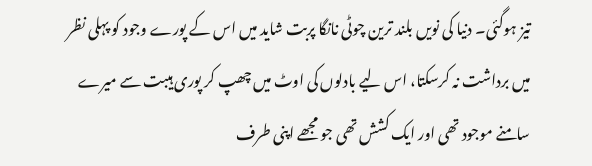تیز ہوگئی۔ دنیا کی نویں بلند ترين چوٹی نانگا پربت شاید میں اس کے پورے وجود کو پہلی نظر میں برداشت نہ کرسکتا، اس لیے بادلوں کی اوٹ میں چھپ کر پوری ہیبت سے میرے سامنے موجود تھی اور ایک کشش تھی جو مجھے اپنی طرف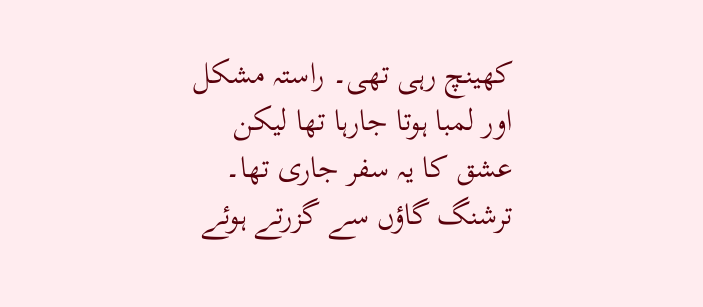کھینچ رہی تھی۔ راستہ مشکل اور لمبا ہوتا جارہا تھا لیکن عشق کا یہ سفر جاری تھا۔ ترشنگ گاؤں سے گزرتے ہوئے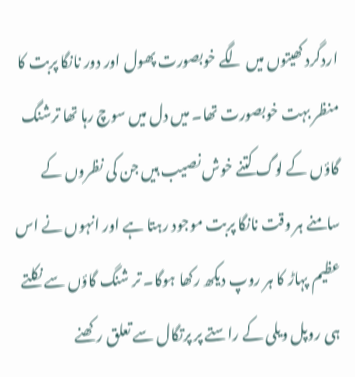اردگرد کھیتوں میں لگے خوبصورت پھول اور دور نانگا پربت کا منظر بہت خوبصورت تھا۔ میں دل میں سوچ رہا تھا ترشنگ گاؤں کے لوگ کتنے خوش نصیب ہیں جن کی نظروں کے سامنے ہر وقت نانگا پربت موجود رہتا ہے اور انہوں نے اس عظیم پہاڑ کا ہر روپ دیکھ رکھا ہوگا۔ تر شنگ گاؤں سے نکلتے ہی روپل ویلی کے راستے پر پرتگال سے تعلق رکھنے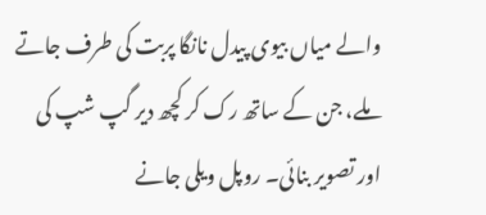والے میاں بیوی پیدل نانگا پربت کی طرف جاتے ملے، جن کے ساتھ رک کر کچھ دیر گپ شپ کی اور تصویر بنائی۔ روپل ويلی جانے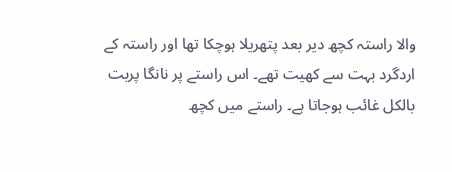والا راستہ کچھ دیر بعد پتھریلا ہوچکا تھا اور راستہ کے اردگرد بہت سے کھیت تھے۔ اس راستے پر نانگا پربت بالکل غائب ہوجاتا ہے۔ راستے میں کچھ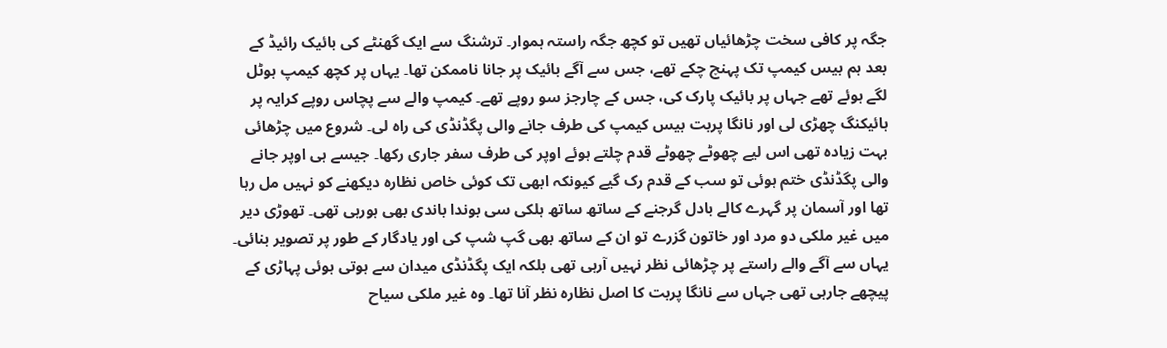جگہ پر کافی سخت چڑھائیاں تھیں تو کچھ جگہ راستہ ہموار۔ ترشنگ سے ایک گھنٹے کی بائیک رائیڈ کے بعد ہم بیس کیمپ تک پہنچ چکے تھے، جس سے آگے بائیک پر جانا ناممکن تھا۔ یہاں پر کچھ کیمپ ہوٹل لگے ہوئے تھے جہاں پر بائیک پارک کی، جس کے چارجز سو روپے تھے۔ کیمپ والے سے پچاس روپے کرایہ پر ہائیكنگ چھڑی لی اور نانگا پربت بیس کیمپ کی طرف جانے والی پگڈنڈی کی راہ لی۔ شروع میں چڑھائی بہت زیادہ تھی اس لیے چھوٹے چھوٹے قدم چلتے ہوئے اوپر کی طرف سفر جاری رکھا۔ جیسے ہی اوپر جانے والی پگڈنڈی ختم ہوئی تو سب کے قدم رک گیے کیونکہ ابھی تک کوئی خاص نظارہ دیکھنے کو نہیں مل رہا تھا اور آسمان پر گہرے کالے بادل گرجنے کے ساتھ ساتھ ہلكی سی بوندا باندی بھی ہورہی تھی۔ تھوڑی دیر میں غیر ملکی دو مرد اور خاتون گزرے تو ان کے ساتھ بھی گپ شپ کی اور یادگار کے طور پر تصویر بنائی۔ یہاں سے آگے والے راستے پر چڑھائی نظر نہیں آرہی تھی بلکہ ایک پگڈنڈی میدان سے ہوتی ہوئی پہاڑی کے پیچھے جارہی تھی جہاں سے نانگا پربت کا اصل نظارہ نظر آنا تھا۔ وہ غیر ملکی سیاح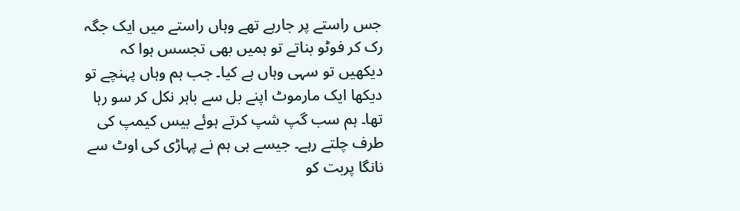جس راستے پر جارہے تھے وہاں راستے میں ایک جگہ رک کر فوٹو بناتے تو ہمیں بھی تجسس ہوا کہ دیکھیں تو سہی وہاں ہے کیا۔ جب ہم وہاں پہنچے تو دیکھا ایک مارموٹ اپنے بل سے باہر نکل کر سو رہا تھا۔ ہم سب گپ شپ کرتے ہوئے بیس كيمپ کی طرف چلتے رہے۔ جیسے ہی ہم نے پہاڑی کی اوٹ سے نانگا پربت کو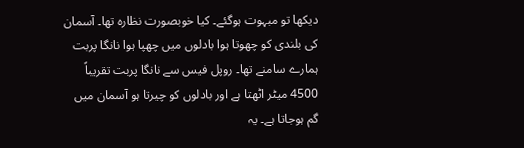دیکھا تو مبہوت ہوگئے۔ کیا خوبصورت نظارہ تھا۔ آسمان کی بلندی کو چھوتا ہوا بادلوں میں چھپا ہوا نانگا پربت ہمارے سامنے تھا۔ روپل فیس سے نانگا پربت تقریباً 4500 میٹر اٹھتا ہے اور بادلوں کو چیرتا ہو آسمان میں گم ہوجاتا ہے۔ یہ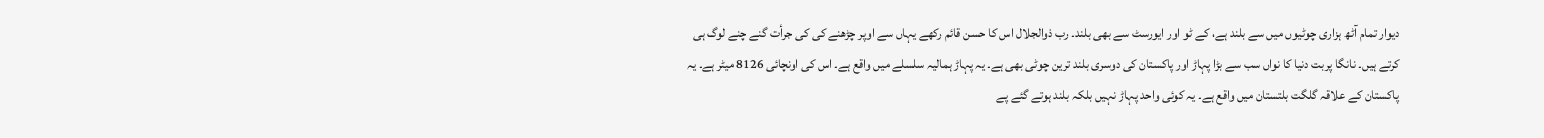دیوار تمام آٹھ ہزاری چوٹیوں میں سے بلند ہے، کے ٹو اور ایورسٹ سے بھی بلند۔ رب ذوالجلال اس کا حسن قائم رکھے یہاں سے اوپر چڑھنے کی کی جرأت گنے چنے لوگ ہی کرتے ہیں۔ نانگا پربت دنیا کا نواں سب سے بڑا پہاڑ اور پاکستان کی دوسری بلند ترین چوٹی بھی ہے۔ یہ پہاڑ ہمالیہ سلسلے میں واقع ہے۔ اس کی اونچائی 8126 میٹر ہے۔ یہ پاکستان کے علاقہ گلگت بلتستان میں واقع ہے۔ یہ کوئی واحد پہاڑ نہیں بلکہ بلند ہوتے گئے پے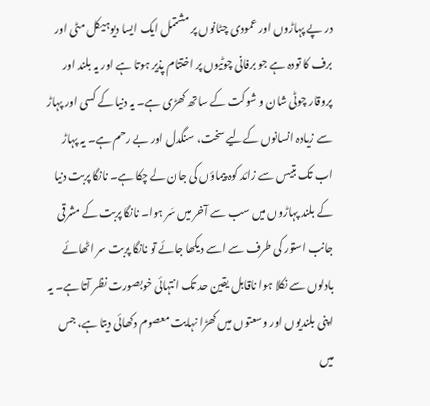در پے پہاڑوں اور عمودی چٹانوں پر مشتمل ایک ایسا دیوہیکل مٹی اور برف کا تودہ ہے جو برفانی چوٹیوں پر اختتام پذیر ہوتا ہے اور یہ بلند اور پروقار چوٹی شان و شوکت کے ساتھ کھڑی ہے۔ یہ دنیا کے کسی اور پہاڑ سے زیادہ انسانوں کےلیے سخت، سنگدل اور بے رحم ہے۔ یہ پہاڑ اب تک بتیس سے زائد کوہ پیماؤں کی جان لے چکا ہے۔ نانگا پربت دنیا کے بلند پہاڑوں میں سب سے آخر میں سَر ہوا۔ نانگا پربت کے مشرقی جانب استور کی طرف سے اسے دیکھا جائے تو نانگا پربت سر اٹھائے بادلوں سے نکلا ہوا ناقابل یقین حد تک انتہائی خوبصورت نظر آتا ہے۔ یہ اپنی بلندیوں اور وسعتوں میں کھڑا نہایت معصوم دکھائی دیتا ہے، جس میں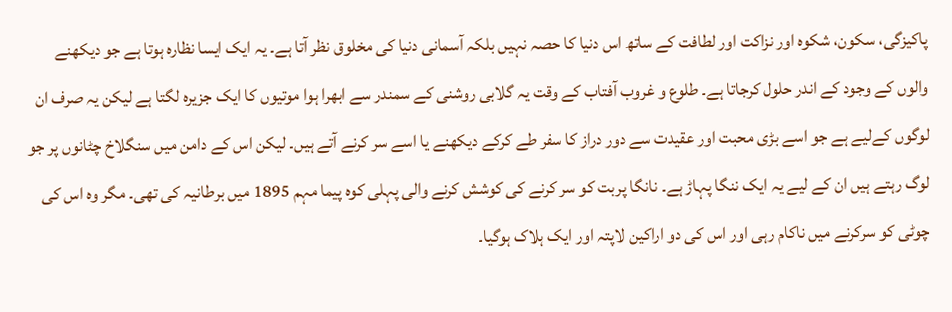پاکیزگی، سکون، شکوہ اور نزاکت اور لطافت کے ساتھ اس دنیا کا حصہ نہیں بلکہ آسمانی دنیا کی مخلوق نظر آتا ہے۔ یہ ایک ایسا نظارہ ہوتا ہے جو دیکھنے والوں کے وجود کے اندر حلول کرجاتا ہے۔ طلوع و غروب آفتاب کے وقت یہ گلابی روشنی کے سمندر سے ابھرا ہوا موتیوں کا ایک جزیرہ لگتا ہے لیکن یہ صرف ان لوگوں کےلیے ہے جو اسے بڑی محبت اور عقیدت سے دور دراز کا سفر طے کرکے دیکھنے یا اسے سر کرنے آتے ہیں۔ لیکن اس کے دامن میں سنگلاخ چٹانوں پر جو لوگ رہتے ہیں ان کے لیے یہ ایک ننگا پہاڑ ہے۔ نانگا پربت کو سر کرنے کی کوشش کرنے والی پہلی کوہ پیما مہم 1895 میں برطانیہ کی تھی۔ مگر وہ اس کی چوٹی کو سرکرنے میں ناکام رہی اور اس کی دو اراکین لاپتہ اور ایک ہلاک ہوگیا۔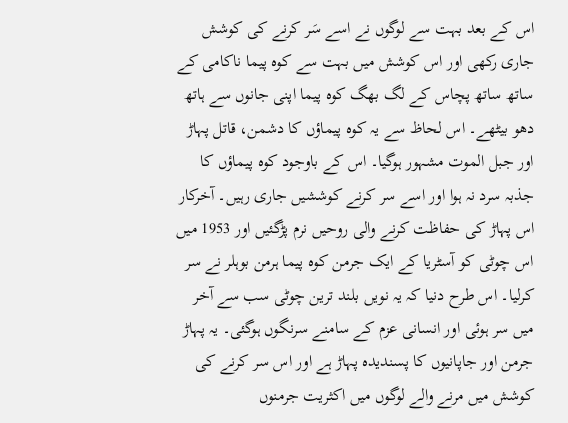اس کے بعد بہت سے لوگوں نے اسے سَر کرنے کی کوشش جاری رکھی اور اس کوشش میں بہت سے کوہ پیما ناکامی کے ساتھ ساتھ پچاس کے لگ بھگ کوہ پیما اپنی جانوں سے ہاتھ دھو بیٹھے۔ اس لحاظ سے یہ کوہ پیماؤں کا دشمن، قاتل پہاڑ اور جبل الموت مشہور ہوگیا۔ اس کے باوجود کوہ پیماؤں کا جذبہ سرد نہ ہوا اور اسے سر کرنے کوششیں جاری رہیں۔ آخرکار اس پہاڑ کی حفاظت کرنے والی روحیں نرم پڑگئیں اور 1953 میں اس چوٹی کو آسٹریا کے ایک جرمن کوہ پیما ہرمن بوہلر نے سر کرلیا۔ اس طرح دنیا کہ یہ نویں بلند ترین چوٹی سب سے آخر میں سر ہوئی اور انسانی عزم کے سامنے سرنگوں ہوگئی۔ یہ پہاڑ جرمن اور جاپانیوں کا پسندیدہ پہاڑ ہے اور اس سر کرنے کی کوشش میں مرنے والے لوگوں میں اکثریت جرمنوں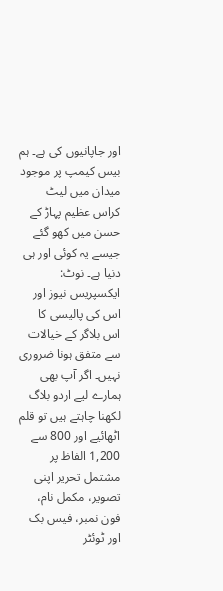اور جاپانیوں کی ہے۔ ہم بیس كيمپ پر موجود میدان میں لیٹ کراس عظیم پہاڑ کے حسن میں کھو گئے جیسے یہ کوئی اور ہی دنیا ہے۔ نوٹ: ایکسپریس نیوز اور اس کی پالیسی کا اس بلاگر کے خیالات سے متفق ہونا ضروری نہیں۔ اگر آپ بھی ہمارے لیے اردو بلاگ لکھنا چاہتے ہیں تو قلم اٹھائیے اور 800 سے 1,200 الفاظ پر مشتمل تحریر اپنی تصویر، مکمل نام، فون نمبر، فیس بک اور ٹوئٹر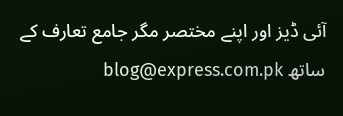آئی ڈیز اور اپنے مختصر مگر جامع تعارف کے ساتھ blog@express.com.pk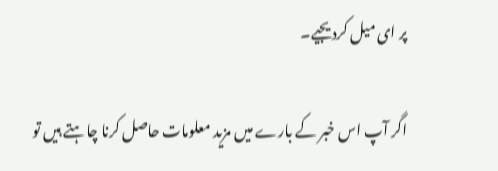پر ای میل کردیجیے۔

اگر آپ اس خبر کے بارے میں مزید معلومات حاصل کرنا چاہتے ہیں تو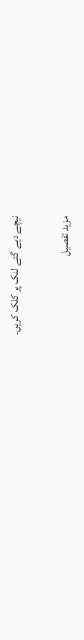نیچے دیے گئے لنک پر کلک کریں۔

مزید تفصیل